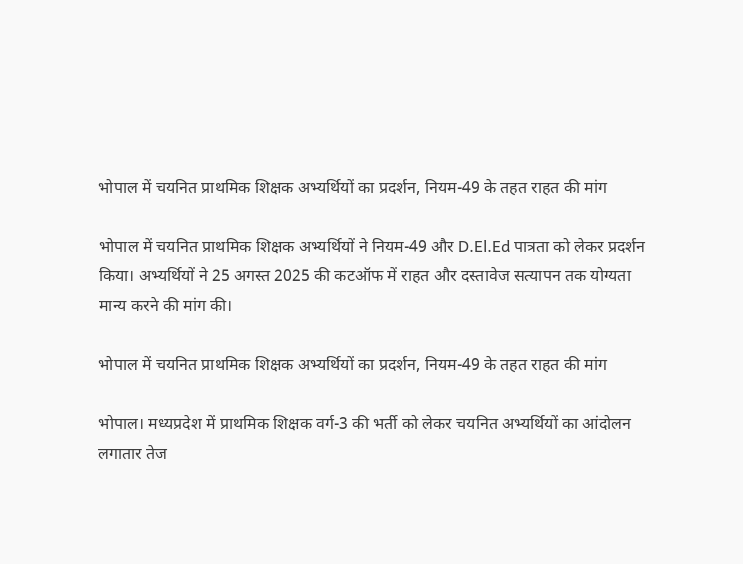भोपाल में चयनित प्राथमिक शिक्षक अभ्यर्थियों का प्रदर्शन, नियम-49 के तहत राहत की मांग

भोपाल में चयनित प्राथमिक शिक्षक अभ्यर्थियों ने नियम-49 और D.El.Ed पात्रता को लेकर प्रदर्शन किया। अभ्यर्थियों ने 25 अगस्त 2025 की कटऑफ में राहत और दस्तावेज सत्यापन तक योग्यता मान्य करने की मांग की।

भोपाल में चयनित प्राथमिक शिक्षक अभ्यर्थियों का प्रदर्शन, नियम-49 के तहत राहत की मांग

भोपाल। मध्यप्रदेश में प्राथमिक शिक्षक वर्ग-3 की भर्ती को लेकर चयनित अभ्यर्थियों का आंदोलन लगातार तेज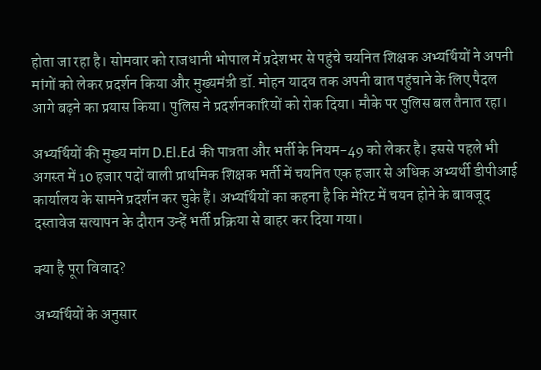होता जा रहा है। सोमवार को राजधानी भोपाल में प्रदेशभर से पहुंचे चयनित शिक्षक अभ्यर्थियों ने अपनी मांगों को लेकर प्रदर्शन किया और मुख्यमंत्री डॉ. मोहन यादव तक अपनी बात पहुंचाने के लिए पैदल आगे बढ़ने का प्रयास किया। पुलिस ने प्रदर्शनकारियों को रोक दिया। मौके पर पुलिस बल तैनात रहा।

अभ्यर्थियों की मुख्य मांग D.El.Ed की पात्रता और भर्ती के नियम-49 को लेकर है। इससे पहले भी अगस्त में 10 हजार पदों वाली प्राथमिक शिक्षक भर्ती में चयनित एक हजार से अधिक अभ्यर्थी डीपीआई कार्यालय के सामने प्रदर्शन कर चुके हैं। अभ्यर्थियों का कहना है कि मेरिट में चयन होने के बावजूद दस्तावेज सत्यापन के दौरान उन्हें भर्ती प्रक्रिया से बाहर कर दिया गया।

क्या है पूरा विवाद?

अभ्यर्थियों के अनुसार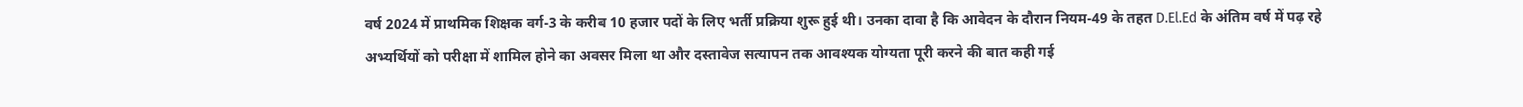वर्ष 2024 में प्राथमिक शिक्षक वर्ग-3 के करीब 10 हजार पदों के लिए भर्ती प्रक्रिया शुरू हुई थी। उनका दावा है कि आवेदन के दौरान नियम-49 के तहत D.El.Ed के अंतिम वर्ष में पढ़ रहे अभ्यर्थियों को परीक्षा में शामिल होने का अवसर मिला था और दस्तावेज सत्यापन तक आवश्यक योग्यता पूरी करने की बात कही गई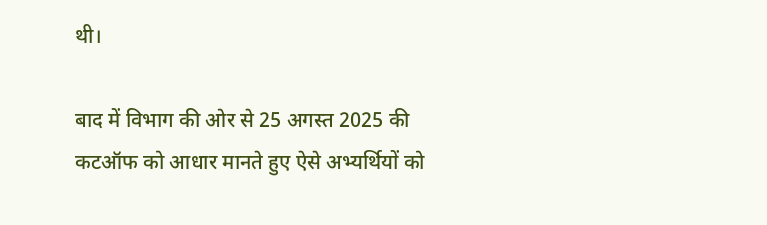थी।

बाद में विभाग की ओर से 25 अगस्त 2025 की कटऑफ को आधार मानते हुए ऐसे अभ्यर्थियों को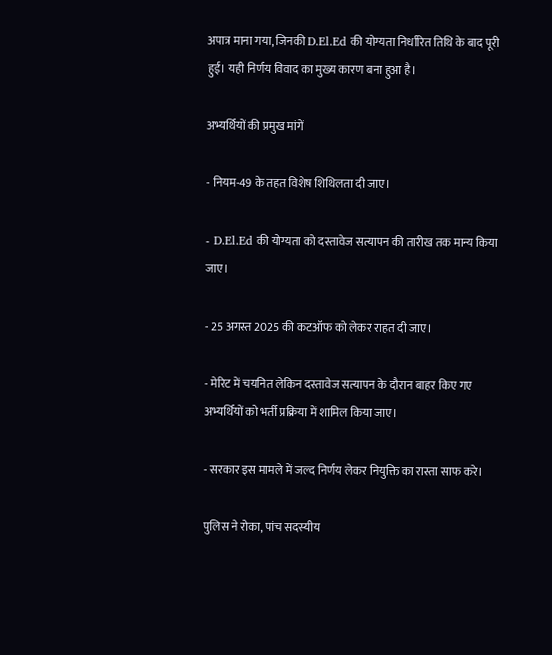अपात्र माना गया, जिनकी D.El.Ed की योग्यता निर्धारित तिथि के बाद पूरी हुई। यही निर्णय विवाद का मुख्य कारण बना हुआ है।

अभ्यर्थियों की प्रमुख मांगें

- नियम-49 के तहत विशेष शिथिलता दी जाए।

- D.El.Ed की योग्यता को दस्तावेज सत्यापन की तारीख तक मान्य किया जाए।

- 25 अगस्त 2025 की कटऑफ को लेकर राहत दी जाए।

- मेरिट में चयनित लेकिन दस्तावेज सत्यापन के दौरान बाहर किए गए अभ्यर्थियों को भर्ती प्रक्रिया में शामिल किया जाए।

- सरकार इस मामले में जल्द निर्णय लेकर नियुक्ति का रास्ता साफ करे।

पुलिस ने रोका, पांच सदस्यीय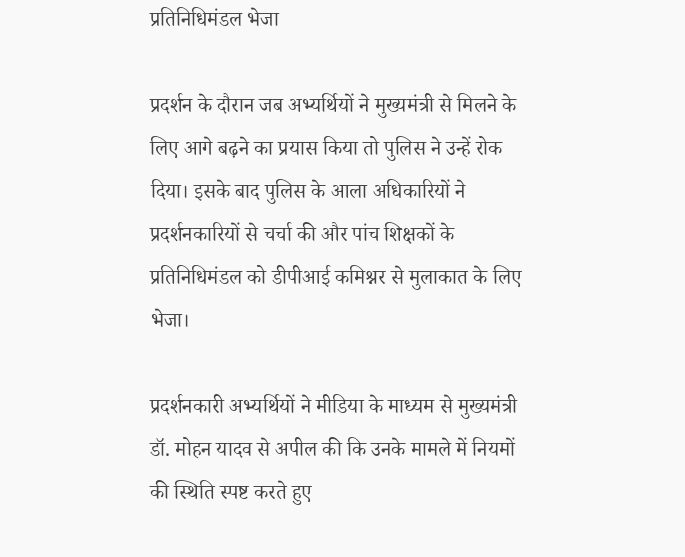प्रतिनिधिमंडल भेजा

प्रदर्शन के दौरान जब अभ्यर्थियों ने मुख्यमंत्री से मिलने के लिए आगे बढ़ने का प्रयास किया तो पुलिस ने उन्हें रोक दिया। इसके बाद पुलिस के आला अधिकारियों ने प्रदर्शनकारियों से चर्चा की और पांच शिक्षकों के प्रतिनिधिमंडल को डीपीआई कमिश्नर से मुलाकात के लिए भेजा।

प्रदर्शनकारी अभ्यर्थियों ने मीडिया के माध्यम से मुख्यमंत्री डॉ. मोहन यादव से अपील की कि उनके मामले में नियमों की स्थिति स्पष्ट करते हुए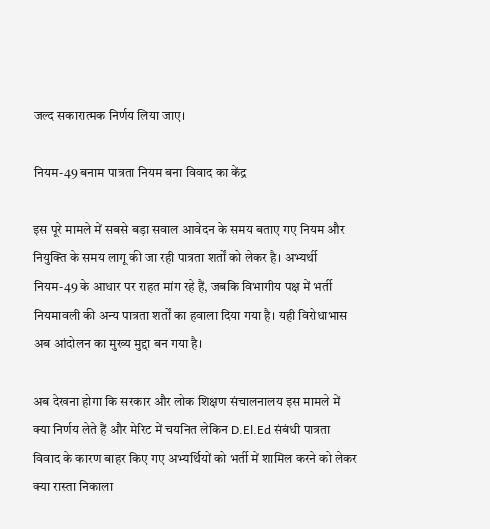जल्द सकारात्मक निर्णय लिया जाए।

नियम-49 बनाम पात्रता नियम बना विवाद का केंद्र

इस पूरे मामले में सबसे बड़ा सवाल आवेदन के समय बताए गए नियम और नियुक्ति के समय लागू की जा रही पात्रता शर्तों को लेकर है। अभ्यर्थी नियम-49 के आधार पर राहत मांग रहे हैं, जबकि विभागीय पक्ष में भर्ती नियमावली की अन्य पात्रता शर्तों का हवाला दिया गया है। यही विरोधाभास अब आंदोलन का मुख्य मुद्दा बन गया है।

अब देखना होगा कि सरकार और लोक शिक्षण संचालनालय इस मामले में क्या निर्णय लेते हैं और मेरिट में चयनित लेकिन D.El.Ed संबंधी पात्रता विवाद के कारण बाहर किए गए अभ्यर्थियों को भर्ती में शामिल करने को लेकर क्या रास्ता निकाला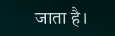जाता है।